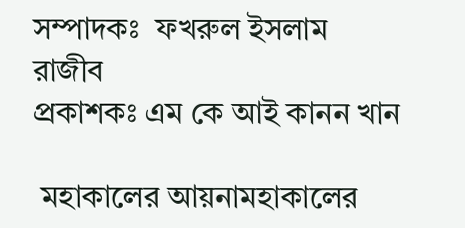সম্পাদকঃ  ফখরুল ইসলাম রাজীব
প্রকাশকঃ এম কে আই কানন খান

 মহাকালের আয়নামহাকালের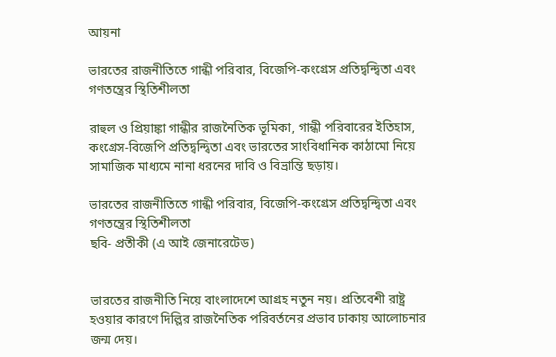আয়না

ভারতের রাজনীতিতে গান্ধী পরিবার, বিজেপি-কংগ্রেস প্রতিদ্বন্দ্বিতা এবং গণতন্ত্রের স্থিতিশীলতা

রাহুল ও প্রিয়াঙ্কা গান্ধীর রাজনৈতিক ভূমিকা, গান্ধী পরিবারের ইতিহাস, কংগ্রেস-বিজেপি প্রতিদ্বন্দ্বিতা এবং ভারতের সাংবিধানিক কাঠামো নিয়ে সামাজিক মাধ্যমে নানা ধরনের দাবি ও বিভ্রান্তি ছড়ায়।

ভারতের রাজনীতিতে গান্ধী পরিবার, বিজেপি-কংগ্রেস প্রতিদ্বন্দ্বিতা এবং গণতন্ত্রের স্থিতিশীলতা
ছবি- প্রতীকী (এ আই জেনারেটেড)


ভারতের রাজনীতি নিয়ে বাংলাদেশে আগ্রহ নতুন নয়। প্রতিবেশী রাষ্ট্র হওয়ার কারণে দিল্লির রাজনৈতিক পরিবর্তনের প্রভাব ঢাকায় আলোচনার জন্ম দেয়।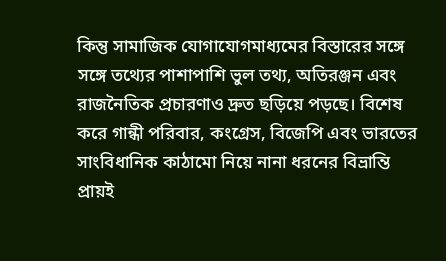কিন্তু সামাজিক যোগাযোগমাধ্যমের বিস্তারের সঙ্গে সঙ্গে তথ্যের পাশাপাশি ভুল তথ্য, অতিরঞ্জন এবং রাজনৈতিক প্রচারণাও দ্রুত ছড়িয়ে পড়ছে। বিশেষ করে গান্ধী পরিবার, কংগ্রেস, বিজেপি এবং ভারতের সাংবিধানিক কাঠামো নিয়ে নানা ধরনের বিভ্রান্তি প্রায়ই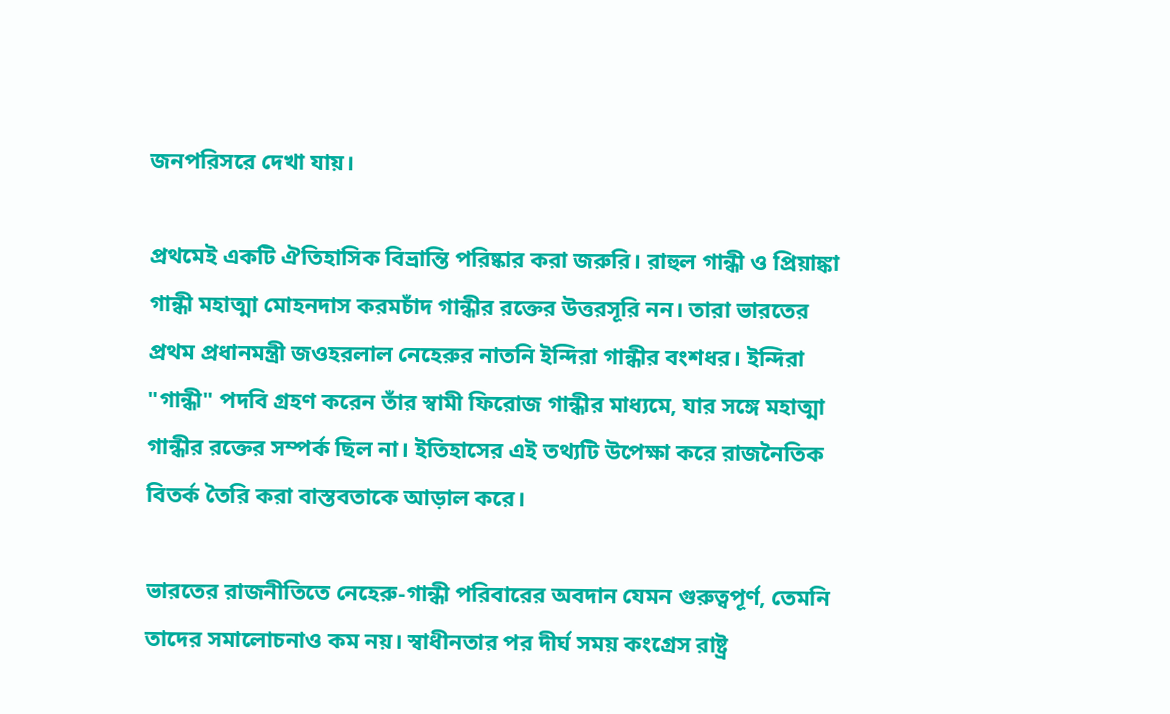জনপরিসরে দেখা যায়।

প্রথমেই একটি ঐতিহাসিক বিভ্রান্তি পরিষ্কার করা জরুরি। রাহুল গান্ধী ও প্রিয়াঙ্কা গান্ধী মহাত্মা মোহনদাস করমচাঁদ গান্ধীর রক্তের উত্তরসূরি নন। তারা ভারতের প্রথম প্রধানমন্ত্রী জওহরলাল নেহেরুর নাতনি ইন্দিরা গান্ধীর বংশধর। ইন্দিরা "গান্ধী" পদবি গ্রহণ করেন তাঁর স্বামী ফিরোজ গান্ধীর মাধ্যমে, যার সঙ্গে মহাত্মা গান্ধীর রক্তের সম্পর্ক ছিল না। ইতিহাসের এই তথ্যটি উপেক্ষা করে রাজনৈতিক বিতর্ক তৈরি করা বাস্তবতাকে আড়াল করে।

ভারতের রাজনীতিতে নেহেরু-গান্ধী পরিবারের অবদান যেমন গুরুত্বপূর্ণ, তেমনি তাদের সমালোচনাও কম নয়। স্বাধীনতার পর দীর্ঘ সময় কংগ্রেস রাষ্ট্র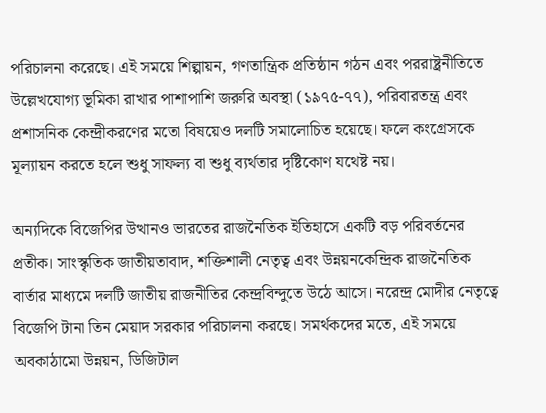পরিচালনা করেছে। এই সময়ে শিল্পায়ন, গণতান্ত্রিক প্রতিষ্ঠান গঠন এবং পররাষ্ট্রনীতিতে উল্লেখযোগ্য ভূমিকা রাখার পাশাপাশি জরুরি অবস্থা (১৯৭৫-৭৭), পরিবারতন্ত্র এবং প্রশাসনিক কেন্দ্রীকরণের মতো বিষয়েও দলটি সমালোচিত হয়েছে। ফলে কংগ্রেসকে মূল্যায়ন করতে হলে শুধু সাফল্য বা শুধু ব্যর্থতার দৃষ্টিকোণ যথেষ্ট নয়।

অন্যদিকে বিজেপির উত্থানও ভারতের রাজনৈতিক ইতিহাসে একটি বড় পরিবর্তনের প্রতীক। সাংস্কৃতিক জাতীয়তাবাদ, শক্তিশালী নেতৃত্ব এবং উন্নয়নকেন্দ্রিক রাজনৈতিক বার্তার মাধ্যমে দলটি জাতীয় রাজনীতির কেন্দ্রবিন্দুতে উঠে আসে। নরেন্দ্র মোদীর নেতৃত্বে বিজেপি টানা তিন মেয়াদ সরকার পরিচালনা করছে। সমর্থকদের মতে, এই সময়ে অবকাঠামো উন্নয়ন, ডিজিটাল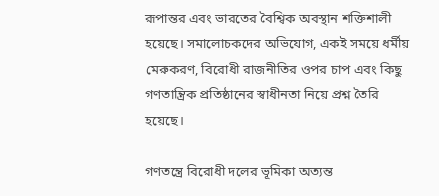রূপান্তর এবং ভারতের বৈশ্বিক অবস্থান শক্তিশালী হয়েছে। সমালোচকদের অভিযোগ, একই সময়ে ধর্মীয় মেরুকরণ, বিরোধী রাজনীতির ওপর চাপ এবং কিছু গণতান্ত্রিক প্রতিষ্ঠানের স্বাধীনতা নিয়ে প্রশ্ন তৈরি হয়েছে।

গণতন্ত্রে বিরোধী দলের ভূমিকা অত্যন্ত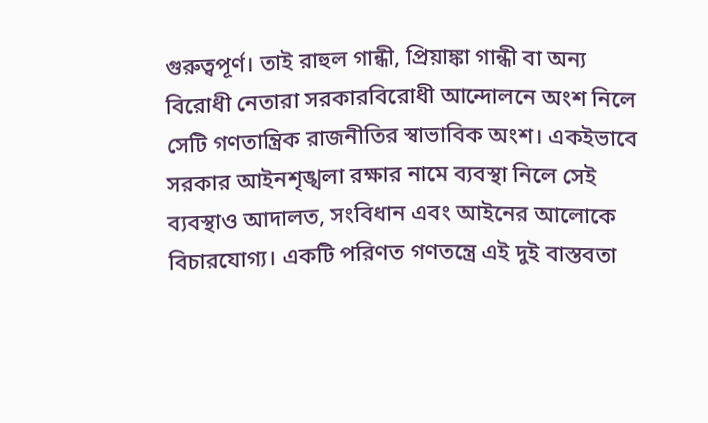গুরুত্বপূর্ণ। তাই রাহুল গান্ধী, প্রিয়াঙ্কা গান্ধী বা অন্য বিরোধী নেতারা সরকারবিরোধী আন্দোলনে অংশ নিলে সেটি গণতান্ত্রিক রাজনীতির স্বাভাবিক অংশ। একইভাবে সরকার আইনশৃঙ্খলা রক্ষার নামে ব্যবস্থা নিলে সেই ব্যবস্থাও আদালত, সংবিধান এবং আইনের আলোকে বিচারযোগ্য। একটি পরিণত গণতন্ত্রে এই দুই বাস্তবতা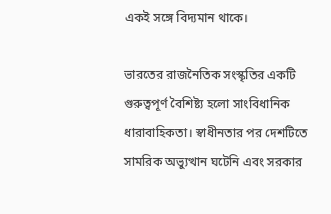একই সঙ্গে বিদ্যমান থাকে।

ভারতের রাজনৈতিক সংস্কৃতির একটি গুরুত্বপূর্ণ বৈশিষ্ট্য হলো সাংবিধানিক ধারাবাহিকতা। স্বাধীনতার পর দেশটিতে সামরিক অভ্যুত্থান ঘটেনি এবং সরকার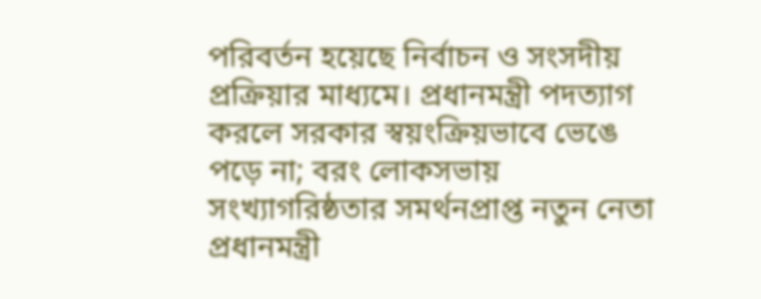পরিবর্তন হয়েছে নির্বাচন ও সংসদীয় প্রক্রিয়ার মাধ্যমে। প্রধানমন্ত্রী পদত্যাগ করলে সরকার স্বয়ংক্রিয়ভাবে ভেঙে পড়ে না; বরং লোকসভায় সংখ্যাগরিষ্ঠতার সমর্থনপ্রাপ্ত নতুন নেতা প্রধানমন্ত্রী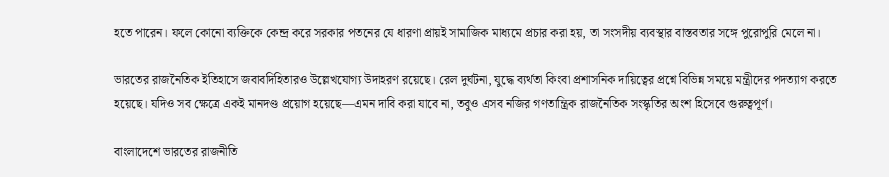হতে পারেন। ফলে কোনো ব্যক্তিকে কেন্দ্র করে সরকার পতনের যে ধারণা প্রায়ই সামাজিক মাধ্যমে প্রচার করা হয়, তা সংসদীয় ব্যবস্থার বাস্তবতার সঙ্গে পুরোপুরি মেলে না।

ভারতের রাজনৈতিক ইতিহাসে জবাবদিহিতারও উল্লেখযোগ্য উদাহরণ রয়েছে। রেল দুর্ঘটনা, যুদ্ধে ব্যর্থতা কিংবা প্রশাসনিক দায়িত্বের প্রশ্নে বিভিন্ন সময়ে মন্ত্রীদের পদত্যাগ করতে হয়েছে। যদিও সব ক্ষেত্রে একই মানদণ্ড প্রয়োগ হয়েছে—এমন দাবি করা যাবে না, তবুও এসব নজির গণতান্ত্রিক রাজনৈতিক সংস্কৃতির অংশ হিসেবে গুরুত্বপূর্ণ।

বাংলাদেশে ভারতের রাজনীতি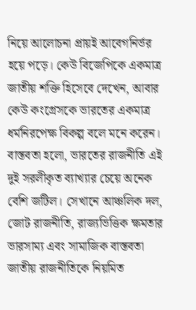নিয়ে আলোচনা প্রায়ই আবেগনির্ভর হয়ে পড়ে। কেউ বিজেপিকে একমাত্র জাতীয় শক্তি হিসেবে দেখেন, আবার কেউ কংগ্রেসকে ভারতের একমাত্র ধর্মনিরপেক্ষ বিকল্প বলে মনে করেন। বাস্তবতা হলো, ভারতের রাজনীতি এই দুই সরলীকৃত ব্যাখ্যার চেয়ে অনেক বেশি জটিল। সেখানে আঞ্চলিক দল, জোট রাজনীতি, রাজ্যভিত্তিক ক্ষমতার ভারসাম্য এবং সামাজিক বাস্তবতা জাতীয় রাজনীতিকে নিয়মিত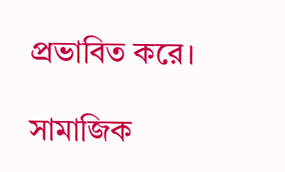প্রভাবিত করে।

সামাজিক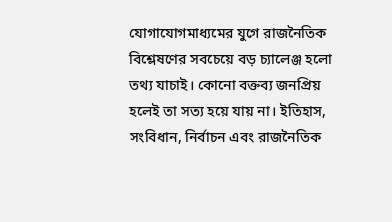যোগাযোগমাধ্যমের যুগে রাজনৈতিক বিশ্লেষণের সবচেয়ে বড় চ্যালেঞ্জ হলো তথ্য যাচাই। কোনো বক্তব্য জনপ্রিয় হলেই তা সত্য হয়ে যায় না। ইতিহাস, সংবিধান, নির্বাচন এবং রাজনৈতিক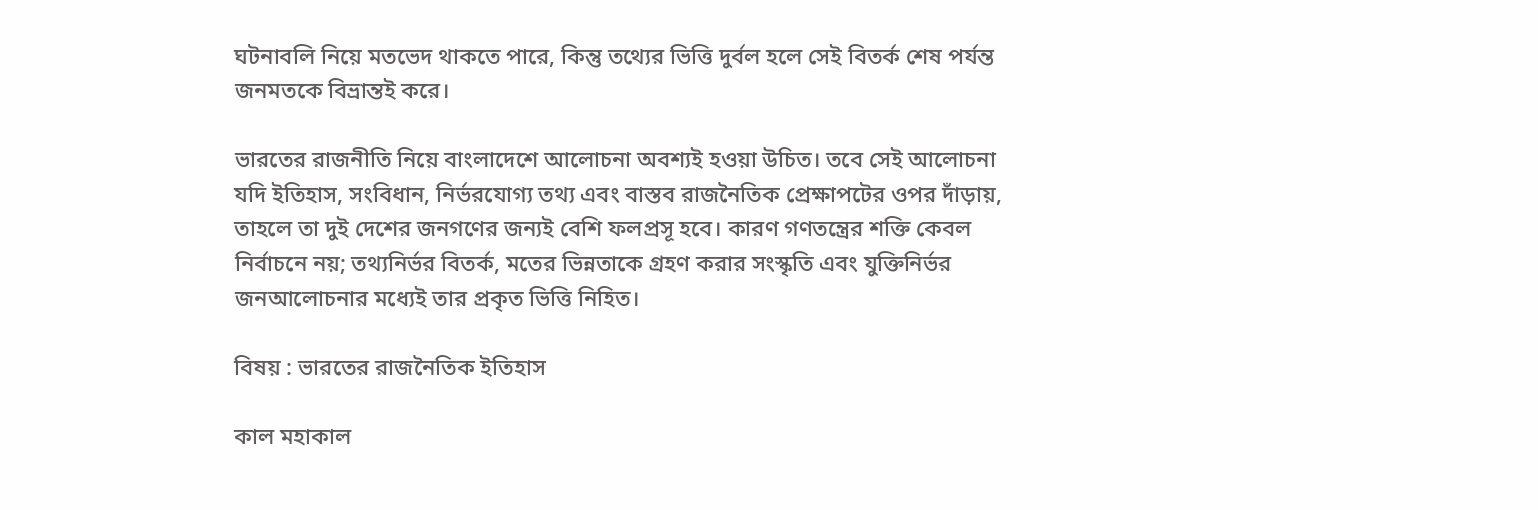ঘটনাবলি নিয়ে মতভেদ থাকতে পারে, কিন্তু তথ্যের ভিত্তি দুর্বল হলে সেই বিতর্ক শেষ পর্যন্ত জনমতকে বিভ্রান্তই করে।

ভারতের রাজনীতি নিয়ে বাংলাদেশে আলোচনা অবশ্যই হওয়া উচিত। তবে সেই আলোচনা যদি ইতিহাস, সংবিধান, নির্ভরযোগ্য তথ্য এবং বাস্তব রাজনৈতিক প্রেক্ষাপটের ওপর দাঁড়ায়, তাহলে তা দুই দেশের জনগণের জন্যই বেশি ফলপ্রসূ হবে। কারণ গণতন্ত্রের শক্তি কেবল নির্বাচনে নয়; তথ্যনির্ভর বিতর্ক, মতের ভিন্নতাকে গ্রহণ করার সংস্কৃতি এবং যুক্তিনির্ভর জনআলোচনার মধ্যেই তার প্রকৃত ভিত্তি নিহিত।

বিষয় : ভারতের রাজনৈতিক ইতিহাস

কাল মহাকাল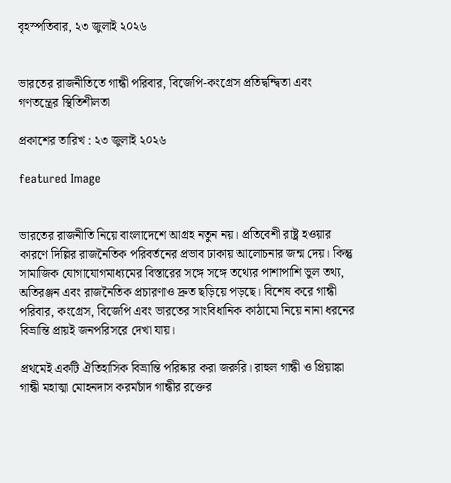বৃহস্পতিবার, ২৩ জুলাই ২০২৬


ভারতের রাজনীতিতে গান্ধী পরিবার, বিজেপি-কংগ্রেস প্রতিদ্বন্দ্বিতা এবং গণতন্ত্রের স্থিতিশীলতা

প্রকাশের তারিখ : ২৩ জুলাই ২০২৬

featured Image


ভারতের রাজনীতি নিয়ে বাংলাদেশে আগ্রহ নতুন নয়। প্রতিবেশী রাষ্ট্র হওয়ার কারণে দিল্লির রাজনৈতিক পরিবর্তনের প্রভাব ঢাকায় আলোচনার জন্ম দেয়। কিন্তু সামাজিক যোগাযোগমাধ্যমের বিস্তারের সঙ্গে সঙ্গে তথ্যের পাশাপাশি ভুল তথ্য, অতিরঞ্জন এবং রাজনৈতিক প্রচারণাও দ্রুত ছড়িয়ে পড়ছে। বিশেষ করে গান্ধী পরিবার, কংগ্রেস, বিজেপি এবং ভারতের সাংবিধানিক কাঠামো নিয়ে নানা ধরনের বিভ্রান্তি প্রায়ই জনপরিসরে দেখা যায়।

প্রথমেই একটি ঐতিহাসিক বিভ্রান্তি পরিষ্কার করা জরুরি। রাহুল গান্ধী ও প্রিয়াঙ্কা গান্ধী মহাত্মা মোহনদাস করমচাঁদ গান্ধীর রক্তের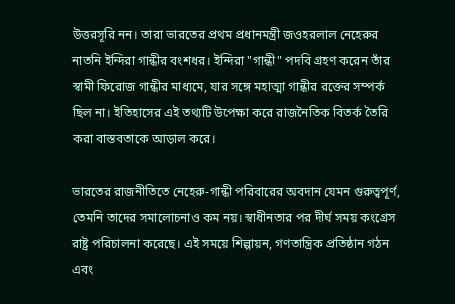উত্তরসূরি নন। তারা ভারতের প্রথম প্রধানমন্ত্রী জওহরলাল নেহেরুর নাতনি ইন্দিরা গান্ধীর বংশধর। ইন্দিরা "গান্ধী" পদবি গ্রহণ করেন তাঁর স্বামী ফিরোজ গান্ধীর মাধ্যমে, যার সঙ্গে মহাত্মা গান্ধীর রক্তের সম্পর্ক ছিল না। ইতিহাসের এই তথ্যটি উপেক্ষা করে রাজনৈতিক বিতর্ক তৈরি করা বাস্তবতাকে আড়াল করে।

ভারতের রাজনীতিতে নেহেরু-গান্ধী পরিবারের অবদান যেমন গুরুত্বপূর্ণ, তেমনি তাদের সমালোচনাও কম নয়। স্বাধীনতার পর দীর্ঘ সময় কংগ্রেস রাষ্ট্র পরিচালনা করেছে। এই সময়ে শিল্পায়ন, গণতান্ত্রিক প্রতিষ্ঠান গঠন এবং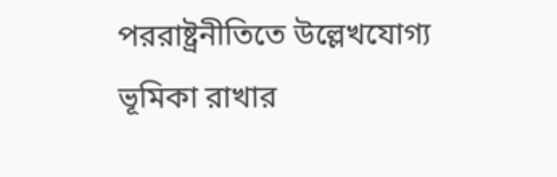পররাষ্ট্রনীতিতে উল্লেখযোগ্য ভূমিকা রাখার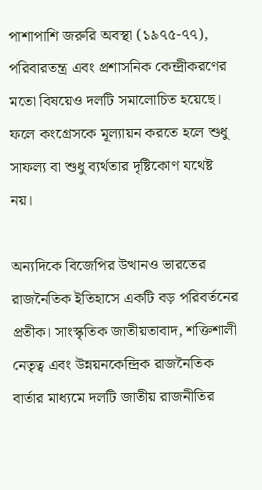পাশাপাশি জরুরি অবস্থা (১৯৭৫-৭৭), পরিবারতন্ত্র এবং প্রশাসনিক কেন্দ্রীকরণের মতো বিষয়েও দলটি সমালোচিত হয়েছে। ফলে কংগ্রেসকে মূল্যায়ন করতে হলে শুধু সাফল্য বা শুধু ব্যর্থতার দৃষ্টিকোণ যথেষ্ট নয়।

অন্যদিকে বিজেপির উত্থানও ভারতের রাজনৈতিক ইতিহাসে একটি বড় পরিবর্তনের প্রতীক। সাংস্কৃতিক জাতীয়তাবাদ, শক্তিশালী নেতৃত্ব এবং উন্নয়নকেন্দ্রিক রাজনৈতিক বার্তার মাধ্যমে দলটি জাতীয় রাজনীতির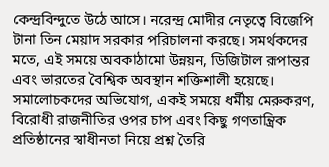কেন্দ্রবিন্দুতে উঠে আসে। নরেন্দ্র মোদীর নেতৃত্বে বিজেপি টানা তিন মেয়াদ সরকার পরিচালনা করছে। সমর্থকদের মতে, এই সময়ে অবকাঠামো উন্নয়ন, ডিজিটাল রূপান্তর এবং ভারতের বৈশ্বিক অবস্থান শক্তিশালী হয়েছে। সমালোচকদের অভিযোগ, একই সময়ে ধর্মীয় মেরুকরণ, বিরোধী রাজনীতির ওপর চাপ এবং কিছু গণতান্ত্রিক প্রতিষ্ঠানের স্বাধীনতা নিয়ে প্রশ্ন তৈরি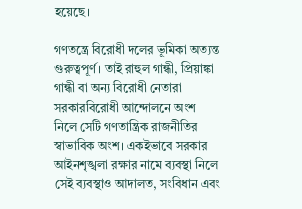হয়েছে।

গণতন্ত্রে বিরোধী দলের ভূমিকা অত্যন্ত গুরুত্বপূর্ণ। তাই রাহুল গান্ধী, প্রিয়াঙ্কা গান্ধী বা অন্য বিরোধী নেতারা সরকারবিরোধী আন্দোলনে অংশ নিলে সেটি গণতান্ত্রিক রাজনীতির স্বাভাবিক অংশ। একইভাবে সরকার আইনশৃঙ্খলা রক্ষার নামে ব্যবস্থা নিলে সেই ব্যবস্থাও আদালত, সংবিধান এবং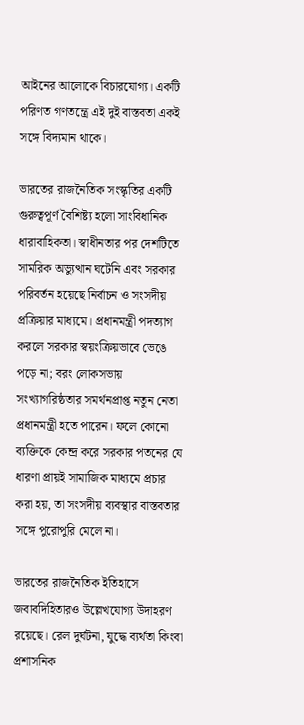আইনের আলোকে বিচারযোগ্য। একটি পরিণত গণতন্ত্রে এই দুই বাস্তবতা একই সঙ্গে বিদ্যমান থাকে।

ভারতের রাজনৈতিক সংস্কৃতির একটি গুরুত্বপূর্ণ বৈশিষ্ট্য হলো সাংবিধানিক ধারাবাহিকতা। স্বাধীনতার পর দেশটিতে সামরিক অভ্যুত্থান ঘটেনি এবং সরকার পরিবর্তন হয়েছে নির্বাচন ও সংসদীয় প্রক্রিয়ার মাধ্যমে। প্রধানমন্ত্রী পদত্যাগ করলে সরকার স্বয়ংক্রিয়ভাবে ভেঙে পড়ে না; বরং লোকসভায় সংখ্যাগরিষ্ঠতার সমর্থনপ্রাপ্ত নতুন নেতা প্রধানমন্ত্রী হতে পারেন। ফলে কোনো ব্যক্তিকে কেন্দ্র করে সরকার পতনের যে ধারণা প্রায়ই সামাজিক মাধ্যমে প্রচার করা হয়, তা সংসদীয় ব্যবস্থার বাস্তবতার সঙ্গে পুরোপুরি মেলে না।

ভারতের রাজনৈতিক ইতিহাসে জবাবদিহিতারও উল্লেখযোগ্য উদাহরণ রয়েছে। রেল দুর্ঘটনা, যুদ্ধে ব্যর্থতা কিংবা প্রশাসনিক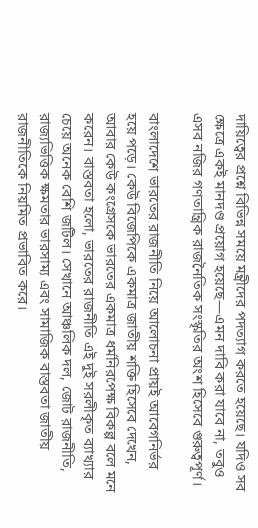দায়িত্বের প্রশ্নে বিভিন্ন সময়ে মন্ত্রীদের পদত্যাগ করতে হয়েছে। যদিও সব ক্ষেত্রে একই মানদণ্ড প্রয়োগ হয়েছে—এমন দাবি করা যাবে না, তবুও এসব নজির গণতান্ত্রিক রাজনৈতিক সংস্কৃতির অংশ হিসেবে গুরুত্বপূর্ণ।

বাংলাদেশে ভারতের রাজনীতি নিয়ে আলোচনা প্রায়ই আবেগনির্ভর হয়ে পড়ে। কেউ বিজেপিকে একমাত্র জাতীয় শক্তি হিসেবে দেখেন, আবার কেউ কংগ্রেসকে ভারতের একমাত্র ধর্মনিরপেক্ষ বিকল্প বলে মনে করেন। বাস্তবতা হলো, ভারতের রাজনীতি এই দুই সরলীকৃত ব্যাখ্যার চেয়ে অনেক বেশি জটিল। সেখানে আঞ্চলিক দল, জোট রাজনীতি, রাজ্যভিত্তিক ক্ষমতার ভারসাম্য এবং সামাজিক বাস্তবতা জাতীয় রাজনীতিকে নিয়মিত প্রভাবিত করে।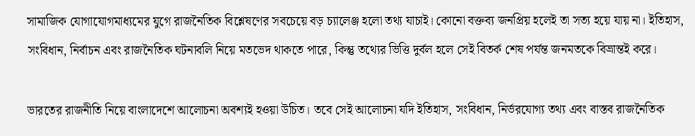সামাজিক যোগাযোগমাধ্যমের যুগে রাজনৈতিক বিশ্লেষণের সবচেয়ে বড় চ্যালেঞ্জ হলো তথ্য যাচাই। কোনো বক্তব্য জনপ্রিয় হলেই তা সত্য হয়ে যায় না। ইতিহাস, সংবিধান, নির্বাচন এবং রাজনৈতিক ঘটনাবলি নিয়ে মতভেদ থাকতে পারে, কিন্তু তথ্যের ভিত্তি দুর্বল হলে সেই বিতর্ক শেষ পর্যন্ত জনমতকে বিভ্রান্তই করে।

ভারতের রাজনীতি নিয়ে বাংলাদেশে আলোচনা অবশ্যই হওয়া উচিত। তবে সেই আলোচনা যদি ইতিহাস, সংবিধান, নির্ভরযোগ্য তথ্য এবং বাস্তব রাজনৈতিক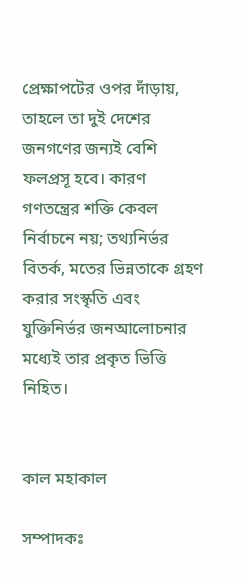প্রেক্ষাপটের ওপর দাঁড়ায়, তাহলে তা দুই দেশের জনগণের জন্যই বেশি ফলপ্রসূ হবে। কারণ গণতন্ত্রের শক্তি কেবল নির্বাচনে নয়; তথ্যনির্ভর বিতর্ক, মতের ভিন্নতাকে গ্রহণ করার সংস্কৃতি এবং যুক্তিনির্ভর জনআলোচনার মধ্যেই তার প্রকৃত ভিত্তি নিহিত।


কাল মহাকাল

সম্পাদকঃ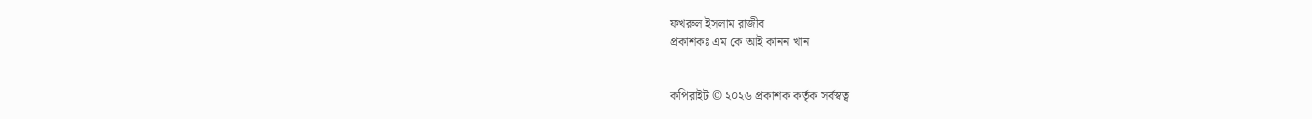ফখরুল ইসলাম রাজীব
প্রকাশকঃ এম কে আই কানন খান


কপিরাইট © ২০২৬ প্রকাশক কর্তৃক সর্বস্বত্ব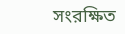সংরক্ষিত